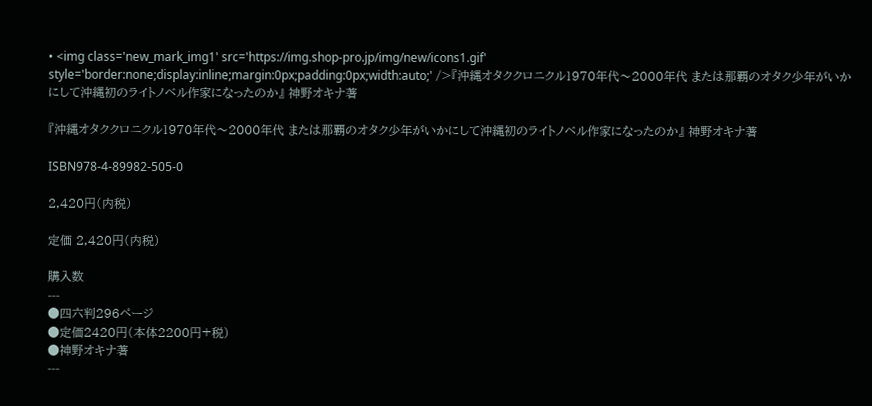• <img class='new_mark_img1' src='https://img.shop-pro.jp/img/new/icons1.gif' style='border:none;display:inline;margin:0px;padding:0px;width:auto;' />『沖縄オタククロニクル1970年代〜2000年代 または那覇のオタク少年がいかにして沖縄初のライトノベル作家になったのか』 神野オキナ著

『沖縄オタククロニクル1970年代〜2000年代 または那覇のオタク少年がいかにして沖縄初のライトノベル作家になったのか』 神野オキナ著

ISBN978-4-89982-505-0

2,420円(内税)

定価 2,420円(内税)

購入数
---
●四六判296ページ
●定価2420円(本体2200円+税)
●神野オキナ著
---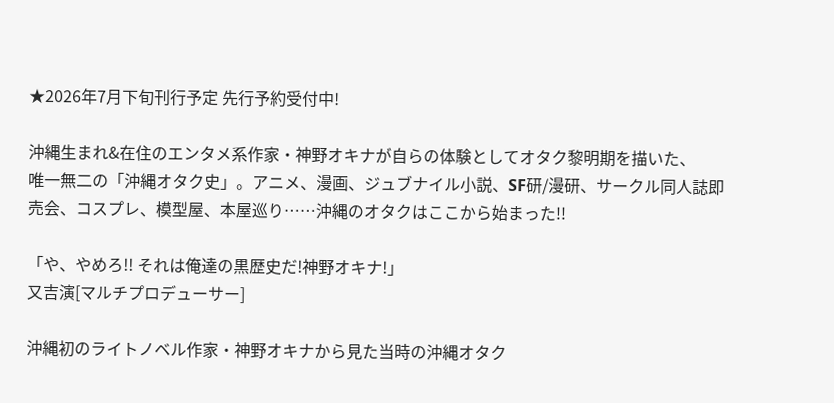★2026年7月下旬刊行予定 先行予約受付中!

沖縄生まれ&在住のエンタメ系作家・神野オキナが自らの体験としてオタク黎明期を描いた、
唯一無二の「沖縄オタク史」。アニメ、漫画、ジュブナイル小説、SF研/漫研、サークル同人誌即売会、コスプレ、模型屋、本屋巡り……沖縄のオタクはここから始まった!!

「や、やめろ!! それは俺達の黒歴史だ!神野オキナ!」
又吉演[マルチプロデューサー]

沖縄初のライトノベル作家・神野オキナから見た当時の沖縄オタク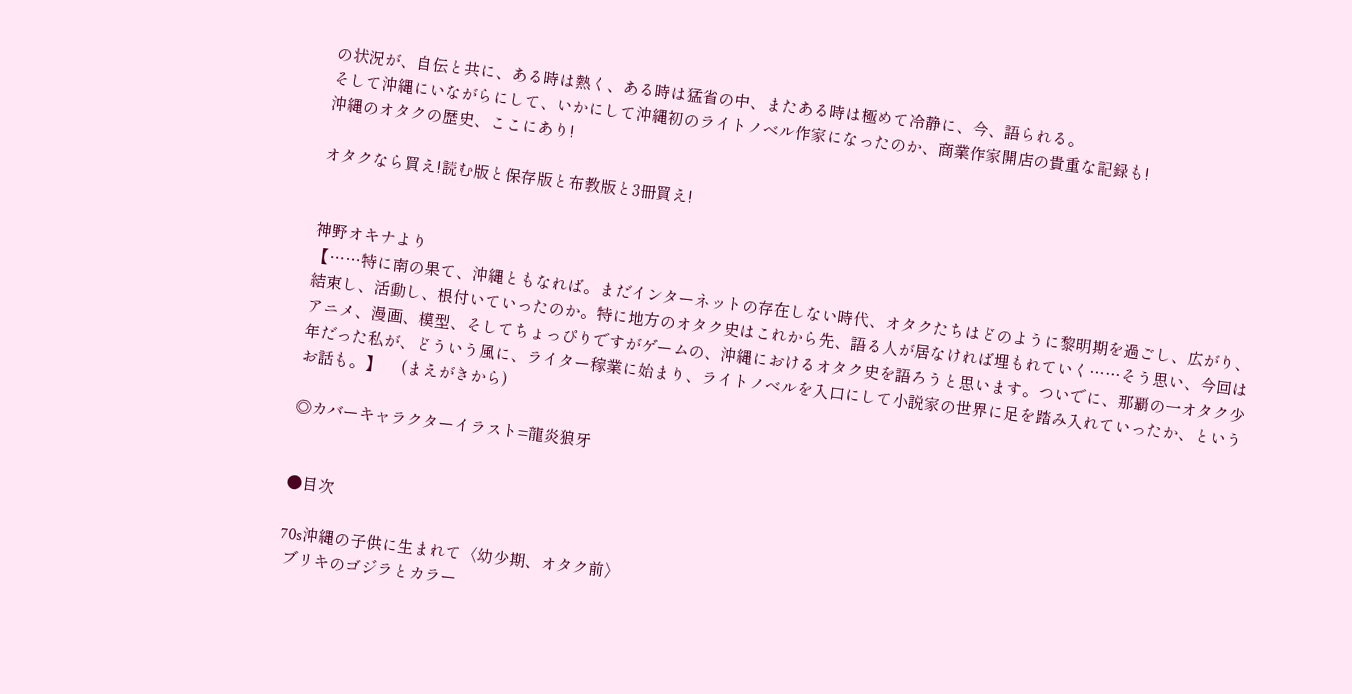の状況が、自伝と共に、ある時は熱く、ある時は猛省の中、またある時は極めて冷静に、今、語られる。
そして沖縄にいながらにして、いかにして沖縄初のライトノベル作家になったのか、商業作家開店の貴重な記録も!
沖縄のオタクの歴史、ここにあり!

オタクなら買え!読む版と保存版と布教版と3冊買え!


神野オキナより
【……特に南の果て、沖縄ともなれば。まだインターネットの存在しない時代、オタクたちはどのように黎明期を過ごし、広がり、結束し、活動し、根付いていったのか。特に地方のオタク史はこれから先、語る人が居なければ埋もれていく……そう思い、今回はアニメ、漫画、模型、そしてちょっぴりですがゲームの、沖縄におけるオタク史を語ろうと思います。ついでに、那覇の一オタク少年だった私が、どういう風に、ライター稼業に始まり、ライトノベルを入口にして小説家の世界に足を踏み入れていったか、というお話も。】     (まえがきから)

◎カバーキャラクターイラスト=龍炎狼牙


●目次

70s沖縄の子供に生まれて〈幼少期、オタク前〉
 ブリキのゴジラとカラー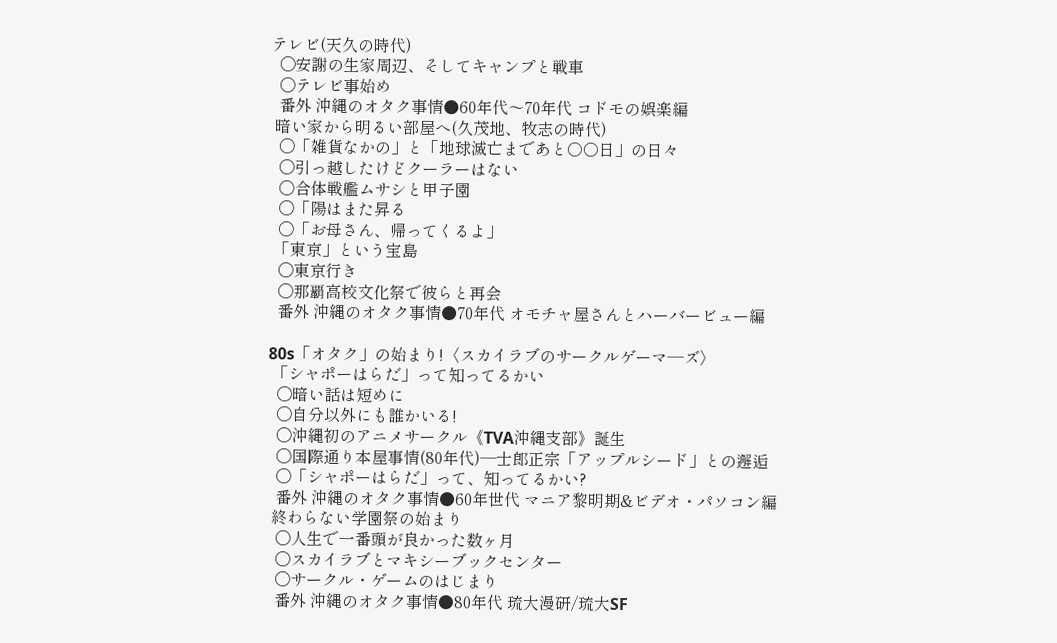テレビ(天久の時代)
  〇安謝の生家周辺、そしてキャンプと戦車
  〇テレビ事始め
  番外 沖縄のオタク事情●60年代〜70年代 コドモの娯楽編
 暗い家から明るい部屋へ(久茂地、牧志の時代)
  〇「雑貨なかの」と「地球滅亡まであと○○日」の日々
  〇引っ越したけどクーラーはない
  〇合体戦艦ムサシと甲子園
  〇「陽はまた昇る
  〇「お母さん、帰ってくるよ」
 「東京」という宝島
  〇東京行き
  〇那覇高校文化祭で彼らと再会
  番外 沖縄のオタク事情●70年代 オモチャ屋さんとハーバービュー編

80s「オタク」の始まり!〈スカイラブのサークルゲーマ―ズ〉
 「シャポーはらだ」って知ってるかい
  〇暗い話は短めに
  〇自分以外にも誰かいる!
  〇沖縄初のアニメサークル《TVA沖縄支部》誕生
  〇国際通り本屋事情(80年代)―士郎正宗「アップルシード」との邂逅
  〇「シャポーはらだ」って、知ってるかい?
  番外 沖縄のオタク事情●60年世代 マニア黎明期&ビデオ・パソコン編
 終わらない学園祭の始まり
  〇人生で一番頭が良かった数ヶ月
  〇スカイラブとマキシーブックセンター
  〇サークル・ゲームのはじまり
  番外 沖縄のオタク事情●80年代 琉大漫研/琉大SF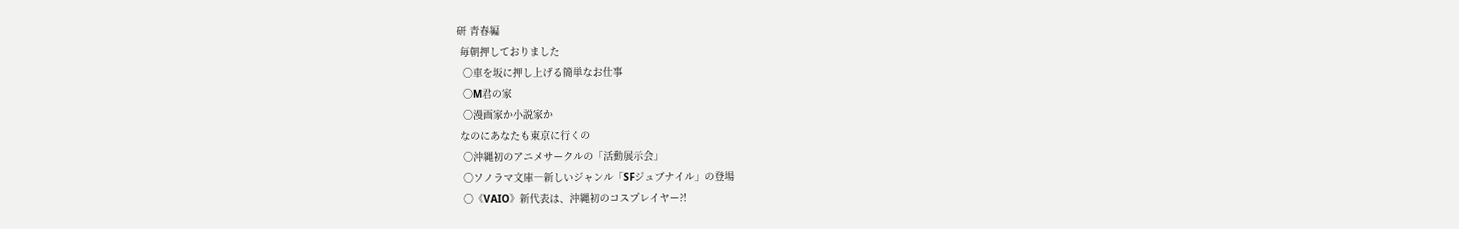研 青春編
 毎朝押しておりました
  〇車を坂に押し上げる簡単なお仕事
  〇M君の家
  〇漫画家か小説家か
 なのにあなたも東京に行くの
  〇沖縄初のアニメサークルの「活動展示会」
  〇ソノラマ文庫―新しいジャンル「SFジュブナイル」の登場
  〇《VAIO》新代表は、沖縄初のコスプレイヤー?!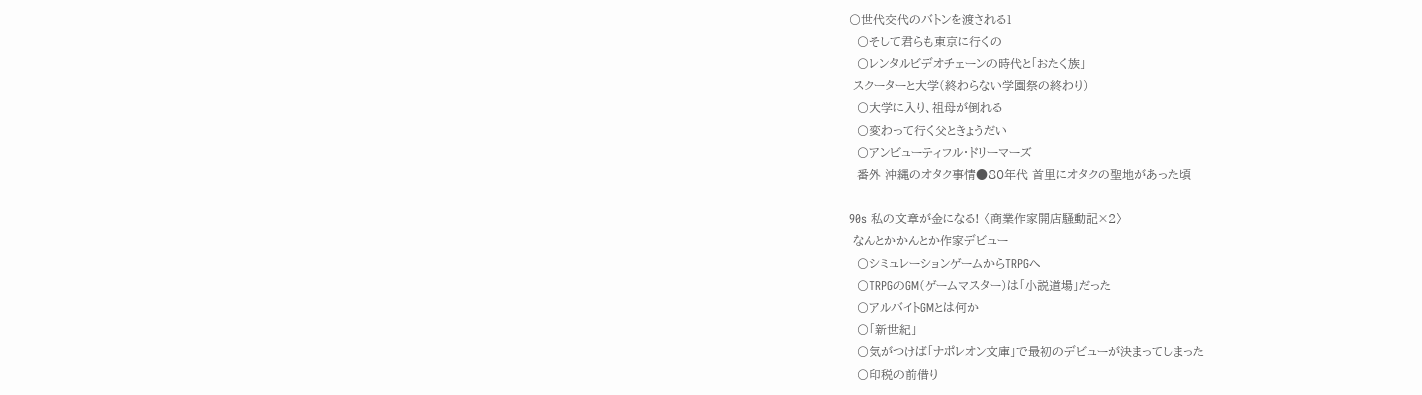〇世代交代のバトンを渡される1
  〇そして君らも東京に行くの
  〇レンタルビデオチェーンの時代と「おたく族」
 スクーターと大学(終わらない学園祭の終わり)
  〇大学に入り、祖母が倒れる
  〇変わって行く父ときょうだい
  〇アンビューティフル・ドリーマーズ
  番外 沖縄のオタク事情●80年代 首里にオタクの聖地があった頃

90s 私の文章が金になる! 〈商業作家開店騒動記×2〉
 なんとかかんとか作家デビュー
  〇シミュレーションゲームからTRPGへ
  〇TRPGのGM(ゲームマスター)は「小説道場」だった
  〇アルバイトGMとは何か
  〇「新世紀」
  〇気がつけば「ナポレオン文庫」で最初のデビューが決まってしまった
  〇印税の前借り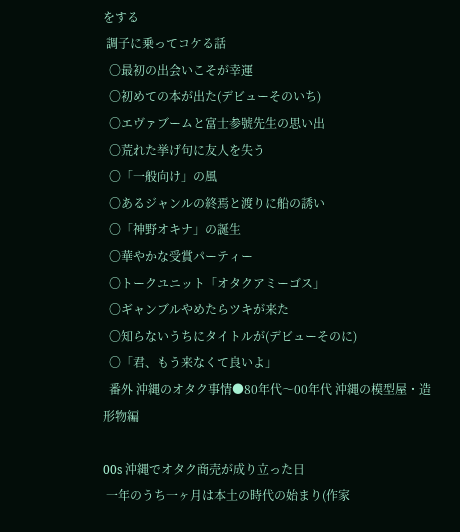をする
 調子に乗ってコケる話
  〇最初の出会いこそが幸運
  〇初めての本が出た(デビューそのいち)
  〇エヴァブームと富士参號先生の思い出
  〇荒れた挙げ句に友人を失う
  〇「一般向け」の風
  〇あるジャンルの終焉と渡りに船の誘い
  〇「神野オキナ」の誕生
  〇華やかな受賞パーティー
  〇トークユニット「オタクアミーゴス」
  〇ギャンブルやめたらツキが来た
  〇知らないうちにタイトルが(デビューそのに)
  〇「君、もう来なくて良いよ」
  番外 沖縄のオタク事情●80年代〜00年代 沖縄の模型屋・造形物編

00s 沖縄でオタク商売が成り立った日
 一年のうち一ヶ月は本土の時代の始まり(作家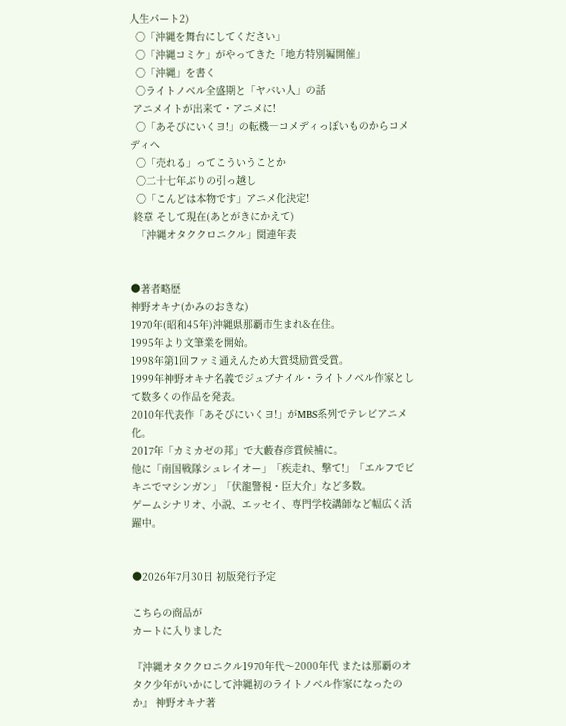人生パート2)
  〇「沖縄を舞台にしてください」
  〇「沖縄コミケ」がやってきた「地方特別編開催」
  〇「沖縄」を書く
  〇ライトノベル全盛期と「ヤバい人」の話
 アニメイトが出来て・アニメに!
  〇「あそびにいくヨ!」の転機―コメディっぽいものからコメディへ
  〇「売れる」ってこういうことか
  〇二十七年ぶりの引っ越し
  〇「こんどは本物です」アニメ化決定!
 終章 そして現在(あとがきにかえて)
  「沖縄オタククロニクル」関連年表


●著者略歴
神野オキナ(かみのおきな)
1970年(昭和45年)沖縄県那覇市生まれ&在住。
1995年より文筆業を開始。
1998年第1回ファミ通えんため大賞奨励賞受賞。
1999年神野オキナ名義でジュブナイル・ライトノベル作家として数多くの作品を発表。
2010年代表作「あそびにいくヨ!」がMBS系列でテレビアニメ化。
2017年「カミカゼの邦」で大藪春彦賞候補に。
他に「南国戦隊シュレイオー」「疾走れ、撃て!」「エルフでビキニでマシンガン」「伏龍警視・臣大介」など多数。
ゲームシナリオ、小説、エッセイ、専門学校講師など幅広く活躍中。


●2026年7月30日 初版発行予定

こちらの商品が
カートに入りました

『沖縄オタククロニクル1970年代〜2000年代 または那覇のオタク少年がいかにして沖縄初のライトノベル作家になったのか』 神野オキナ著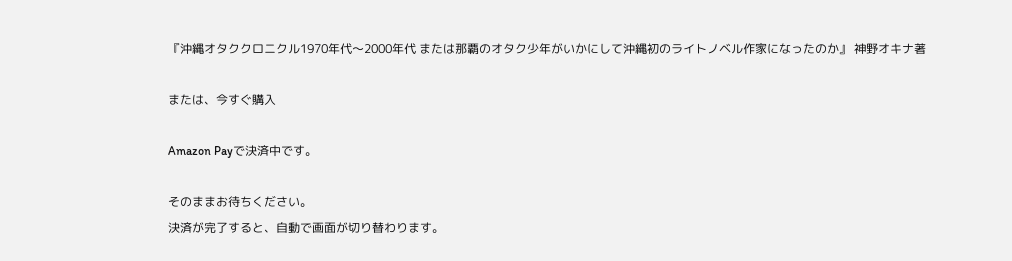『沖縄オタククロニクル1970年代〜2000年代 または那覇のオタク少年がいかにして沖縄初のライトノベル作家になったのか』 神野オキナ著

または、今すぐ購入

Amazon Payで決済中です。

そのままお待ちください。
決済が完了すると、自動で画面が切り替わります。